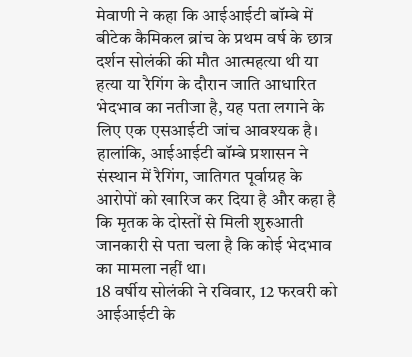मेवाणी ने कहा कि आईआईटी बॉम्बे में बीटेक कैमिकल ब्रांच के प्रथम वर्ष के छात्र दर्शन सोलंकी की मौत आत्महत्या थी या हत्या या रैगिंग के दौरान जाति आधारित भेदभाव का नतीजा है, यह पता लगाने के लिए एक एसआईटी जांच आवश्यक है। हालांकि, आईआईटी बॉम्बे प्रशासन ने संस्थान में रैगिंग, जातिगत पूर्वाग्रह के आरोपों को खारिज कर दिया है और कहा है कि मृतक के दोस्तों से मिली शुरुआती जानकारी से पता चला है कि कोई भेदभाव का मामला नहीं था।
18 वर्षीय सोलंकी ने रविवार, 12 फरवरी को आईआईटी के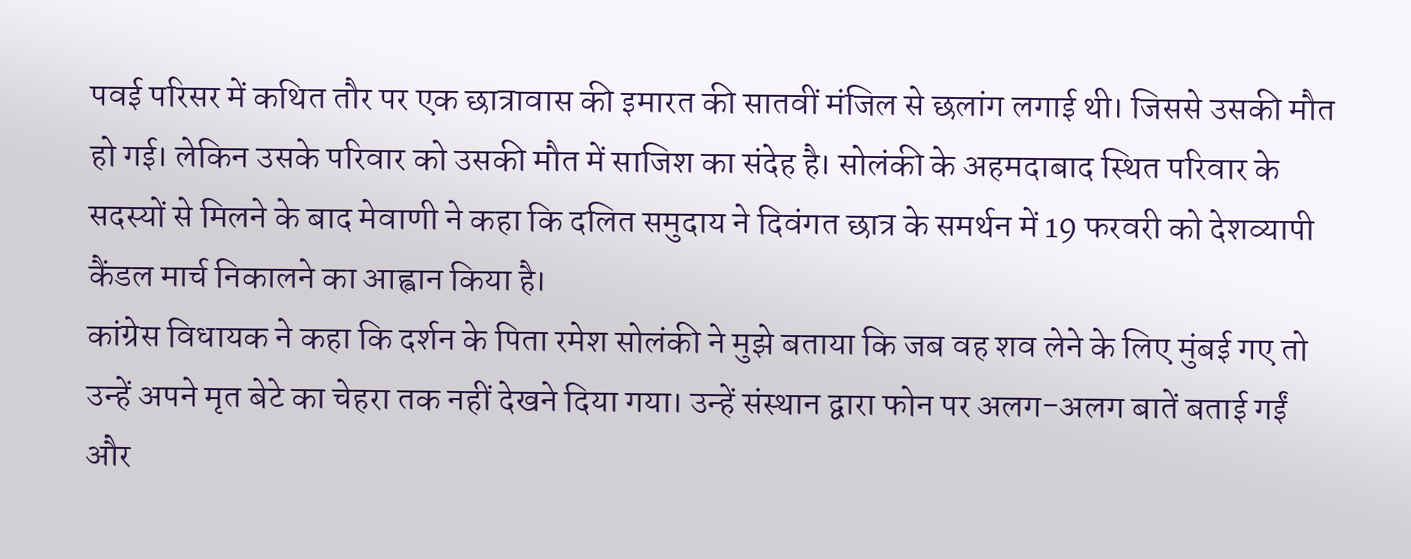पवई परिसर में कथित तौर पर एक छात्रावास की इमारत की सातवीं मंजिल से छलांग लगाई थी। जिससे उसकी मौत हो गई। लेकिन उसके परिवार को उसकी मौत में साजिश का संदेह है। सोलंकी के अहमदाबाद स्थित परिवार के सदस्यों से मिलने के बाद मेवाणी ने कहा कि दलित समुदाय ने दिवंगत छात्र के समर्थन में 19 फरवरी को देशव्यापी कैंडल मार्च निकालने का आह्वान किया है।
कांग्रेस विधायक ने कहा कि दर्शन के पिता रमेश सोलंकी ने मुझे बताया कि जब वह शव लेने के लिए मुंबई गए तो उन्हें अपने मृत बेटे का चेहरा तक नहीं देखने दिया गया। उन्हें संस्थान द्वारा फोन पर अलग-अलग बातें बताई गईं और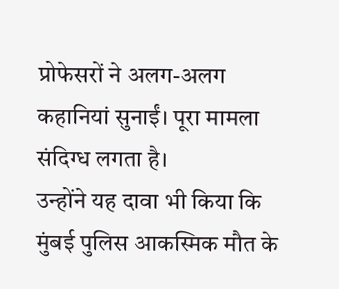प्रोफेसरों ने अलग-अलग कहानियां सुनाईं। पूरा मामला संदिग्ध लगता है।
उन्होंने यह दावा भी किया कि मुंबई पुलिस आकस्मिक मौत के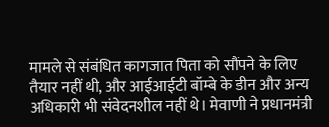मामले से संबंधित कागजात पिता को सौंपने के लिए तैयार नहीं थी, और आईआईटी बॉम्बे के डीन और अन्य अधिकारी भी संवेदनशील नहीं थे। मेवाणी ने प्रधानमंत्री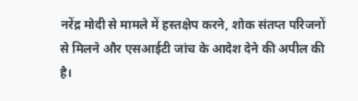नरेंद्र मोदी से मामले में हस्तक्षेप करने, शोक संतप्त परिजनों से मिलने और एसआईटी जांच के आदेश देने की अपील की है।